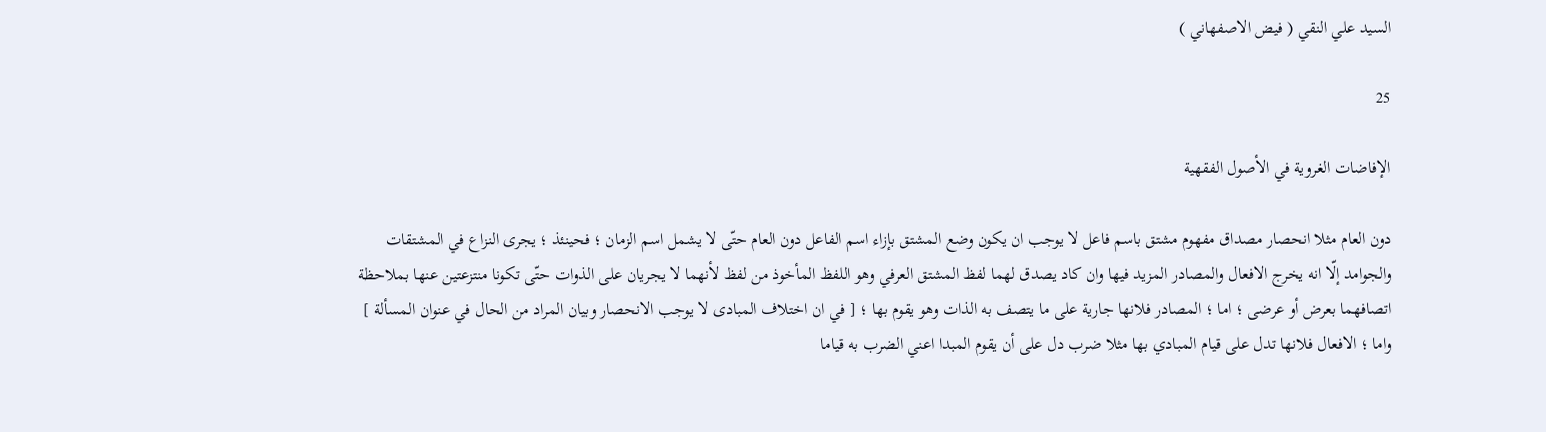السيد علي النقي ( فيض الاصفهاني )

25

الإفاضات الغروية في الأصول الفقهية

دون العام مثلا انحصار مصداق مفهوم مشتق باسم فاعل لا يوجب ان يكون وضع المشتق بإزاء اسم الفاعل دون العام حتّى لا يشمل اسم الزمان ؛ فحينئذ ؛ يجرى النزاع في المشتقات والجوامد إلّا انه يخرج الافعال والمصادر المزيد فيها وان كاد يصدق لهما لفظ المشتق العرفي وهو اللفظ المأخوذ من لفظ لأنهما لا يجريان على الذوات حتّى تكونا منتزعتين عنها بملاحظة اتصافهما بعرض أو عرضى ؛ اما ؛ المصادر فلانها جارية على ما يتصف به الذات وهو يقوم بها ؛ [ في ان اختلاف المبادى لا يوجب الانحصار وبيان المراد من الحال في عنوان المسألة ] واما ؛ الافعال فلانها تدل على قيام المبادي بها مثلا ضرب دل على أن يقوم المبدا اعني الضرب به قياما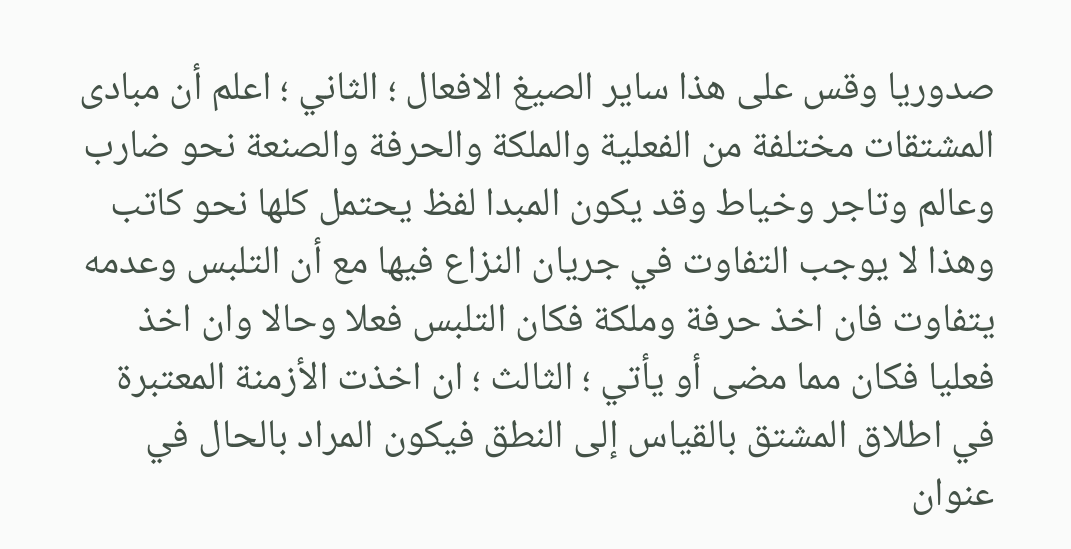صدوريا وقس على هذا ساير الصيغ الافعال ؛ الثاني ؛ اعلم أن مبادى المشتقات مختلفة من الفعلية والملكة والحرفة والصنعة نحو ضارب وعالم وتاجر وخياط وقد يكون المبدا لفظ يحتمل كلها نحو كاتب وهذا لا يوجب التفاوت في جريان النزاع فيها مع أن التلبس وعدمه يتفاوت فان اخذ حرفة وملكة فكان التلبس فعلا وحالا وان اخذ فعليا فكان مما مضى أو يأتي ؛ الثالث ؛ ان اخذت الأزمنة المعتبرة في اطلاق المشتق بالقياس إلى النطق فيكون المراد بالحال في عنوان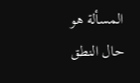المسألة هو حال النطق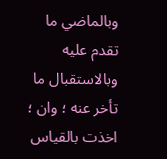وبالماضي ما تقدم عليه وبالاستقبال ما تأخر عنه ؛ وان ؛ اخذت بالقياس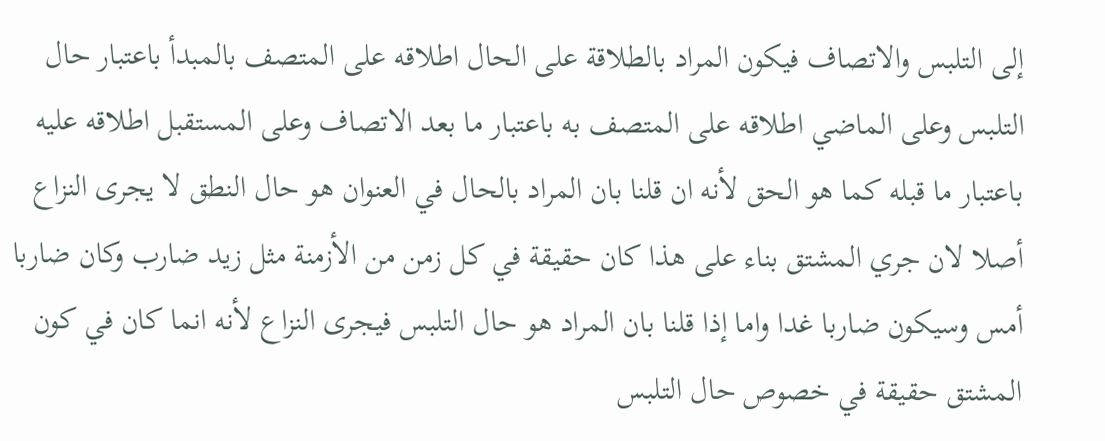إلى التلبس والاتصاف فيكون المراد بالطلاقة على الحال اطلاقه على المتصف بالمبدأ باعتبار حال التلبس وعلى الماضي اطلاقه على المتصف به باعتبار ما بعد الاتصاف وعلى المستقبل اطلاقه عليه باعتبار ما قبله كما هو الحق لأنه ان قلنا بان المراد بالحال في العنوان هو حال النطق لا يجرى النزاع أصلا لان جري المشتق بناء على هذا كان حقيقة في كل زمن من الأزمنة مثل زيد ضارب وكان ضاربا أمس وسيكون ضاربا غدا واما إذا قلنا بان المراد هو حال التلبس فيجرى النزاع لأنه انما كان في كون المشتق حقيقة في خصوص حال التلبس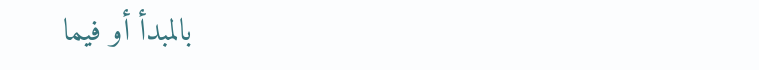بالمبدأ أو فيما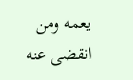يعمه ومن انقضى عنه